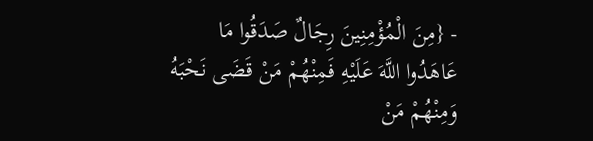- {مِنَ الْمُؤْمِنِينَ رِجَالٌ صَدَقُوا مَا عَاهَدُوا اللَّهَ عَلَيْهِ فَمِنْهُمْ مَنْ قَضَى نَحْبَهُ وَمِنْهُمْ مَنْ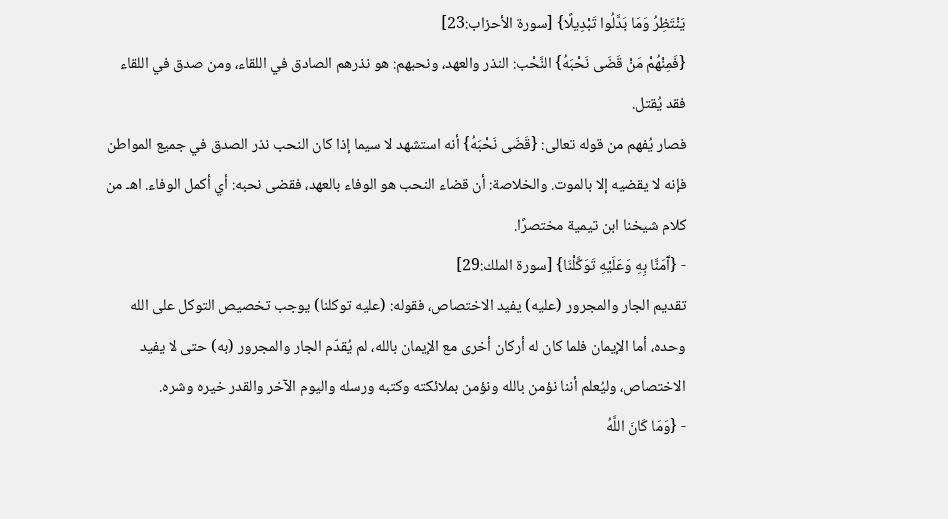يَنْتَظِرُ وَمَا بَدَّلُوا تَبْدِيلًا} [سورة الأحزاب:23]
{فَمِنْهُمْ مَنْ قَضَى نَحْبَهُ} النَّحْب: النذر والعهد، ونحبهم: هو نذرهم الصادق في اللقاء، ومن صدق في اللقاء فقد يُقتل.
فصار يُفهم من قوله تعالى: {قَضَى نَحْبَهُ} أنه استشهد لا سيما إذا كان النحب نذر الصدق في جميع المواطن فإنه لا يقضيه إلا بالموت. والخلاصة: أن قضاء النحب هو الوفاء بالعهد، فقضى نحبه: أي أكمل الوفاء. اهـ من كلام شيخنا ابن تيمية مختصرًا.
- {آَمَنَّا بِهِ وَعَلَيْهِ تَوَكَّلْنَا} [سورة الملك:29]
تقديم الجار والمجرور (عليه) يفيد الاختصاص، فقوله: (عليه توكلنا) يوجب تخصيص التوكل على الله وحده، أما الإيمان فلما كان له أركان أخرى مع الإيمان بالله، لم يُقدّم الجار والمجرور (به) حتى لا يفيد الاختصاص، وليُعلم أننا نؤمن بالله ونؤمن بملائكته وكتبه ورسله واليوم الآخر والقدر خيره وشره.
- {وَمَا كَانَ اللَّهُ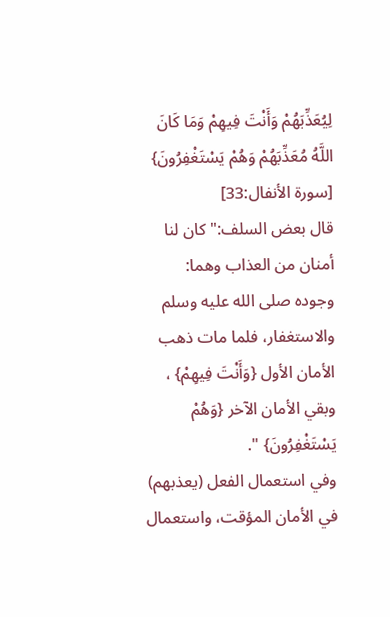لِيُعَذِّبَهُمْ وَأَنْتَ فِيهِمْ وَمَا كَانَ اللَّهُ مُعَذِّبَهُمْ وَهُمْ يَسْتَغْفِرُونَ} [سورة الأنفال:33]
قال بعض السلف:"كان لنا أمنان من العذاب وهما: وجوده صلى الله عليه وسلم والاستغفار، فلما مات ذهب الأمان الأول {وَأَنْتَ فِيهِمْ} ، وبقي الأمان الآخر {وَهُمْ يَسْتَغْفِرُونَ} ".
وفي استعمال الفعل (يعذبهم) في الأمان المؤقت، واستعمال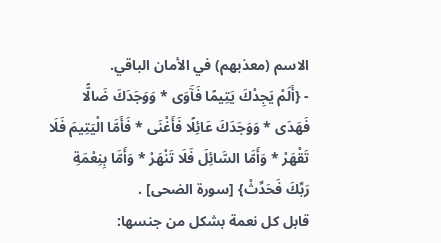الاسم (معذبهم) في الأمان الباقي.
- {أَلَمْ يَجِدْكَ يَتِيمًا فَآَوَى * وَوَجَدَكَ ضَالًّا فَهَدَى * وَوَجَدَكَ عَائِلًا فَأَغْنَى * فَأَمَّا الْيَتِيمَ فَلَا تَقْهَرْ * وَأَمَّا السَّائِلَ فَلَا تَنْهَرْ * وَأَمَّا بِنِعْمَةِ رَبِّكَ فَحَدِّثْ} [سورة الضحى] .
قابل كل نعمة بشكل من جنسها: